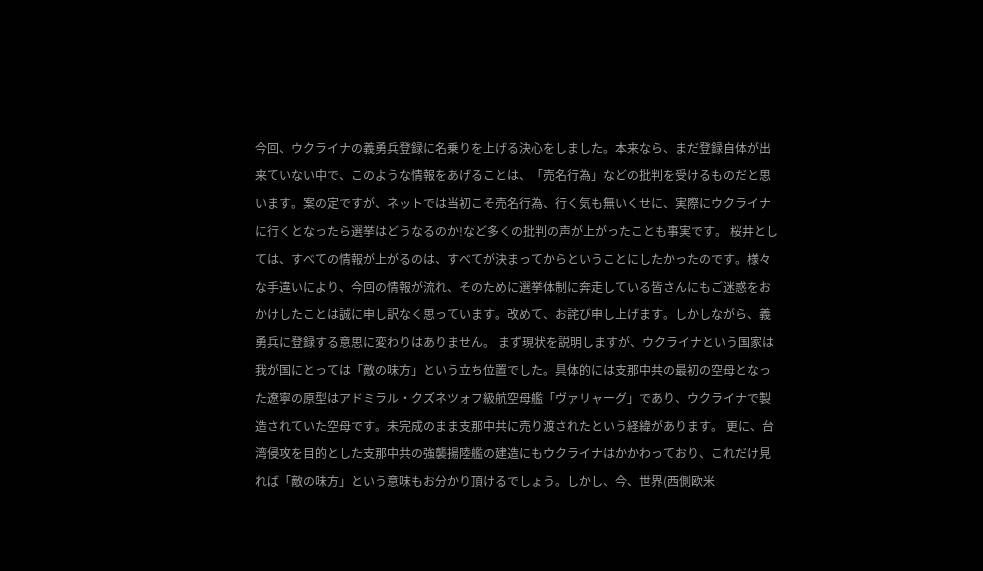今回、ウクライナの義勇兵登録に名乗りを上げる決心をしました。本来なら、まだ登録自体が出来ていない中で、このような情報をあげることは、「売名行為」などの批判を受けるものだと思います。案の定ですが、ネットでは当初こそ売名行為、行く気も無いくせに、実際にウクライナに行くとなったら選挙はどうなるのか!など多くの批判の声が上がったことも事実です。 桜井としては、すべての情報が上がるのは、すべてが決まってからということにしたかったのです。様々な手違いにより、今回の情報が流れ、そのために選挙体制に奔走している皆さんにもご迷惑をおかけしたことは誠に申し訳なく思っています。改めて、お詫び申し上げます。しかしながら、義勇兵に登録する意思に変わりはありません。 まず現状を説明しますが、ウクライナという国家は我が国にとっては「敵の味方」という立ち位置でした。具体的には支那中共の最初の空母となった遼寧の原型はアドミラル・クズネツォフ級航空母艦「ヴァリャーグ」であり、ウクライナで製造されていた空母です。未完成のまま支那中共に売り渡されたという経緯があります。 更に、台湾侵攻を目的とした支那中共の強襲揚陸艦の建造にもウクライナはかかわっており、これだけ見れば「敵の味方」という意味もお分かり頂けるでしょう。しかし、今、世界(西側欧米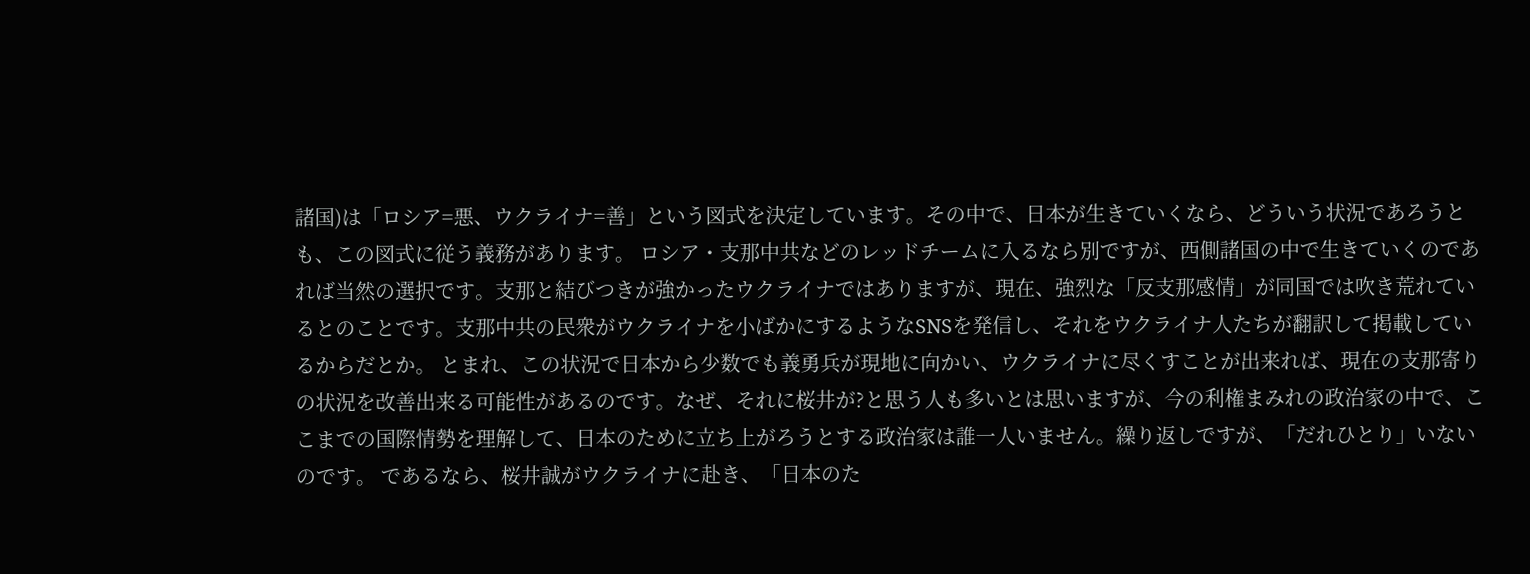諸国)は「ロシア=悪、ウクライナ=善」という図式を決定しています。その中で、日本が生きていくなら、どういう状況であろうとも、この図式に従う義務があります。 ロシア・支那中共などのレッドチームに入るなら別ですが、西側諸国の中で生きていくのであれば当然の選択です。支那と結びつきが強かったウクライナではありますが、現在、強烈な「反支那感情」が同国では吹き荒れているとのことです。支那中共の民衆がウクライナを小ばかにするようなSNSを発信し、それをウクライナ人たちが翻訳して掲載しているからだとか。 とまれ、この状況で日本から少数でも義勇兵が現地に向かい、ウクライナに尽くすことが出来れば、現在の支那寄りの状況を改善出来る可能性があるのです。なぜ、それに桜井が?と思う人も多いとは思いますが、今の利権まみれの政治家の中で、ここまでの国際情勢を理解して、日本のために立ち上がろうとする政治家は誰一人いません。繰り返しですが、「だれひとり」いないのです。 であるなら、桜井誠がウクライナに赴き、「日本のた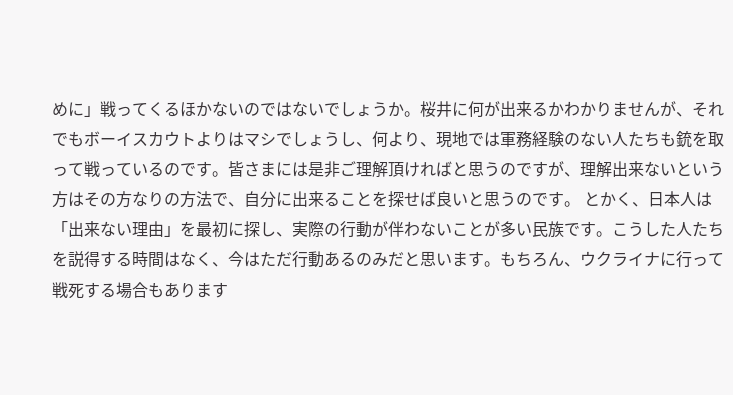めに」戦ってくるほかないのではないでしょうか。桜井に何が出来るかわかりませんが、それでもボーイスカウトよりはマシでしょうし、何より、現地では軍務経験のない人たちも銃を取って戦っているのです。皆さまには是非ご理解頂ければと思うのですが、理解出来ないという方はその方なりの方法で、自分に出来ることを探せば良いと思うのです。 とかく、日本人は「出来ない理由」を最初に探し、実際の行動が伴わないことが多い民族です。こうした人たちを説得する時間はなく、今はただ行動あるのみだと思います。もちろん、ウクライナに行って戦死する場合もあります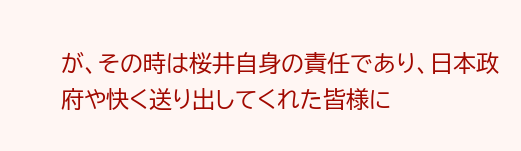が、その時は桜井自身の責任であり、日本政府や快く送り出してくれた皆様に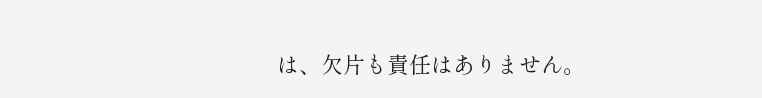は、欠片も責任はありません。